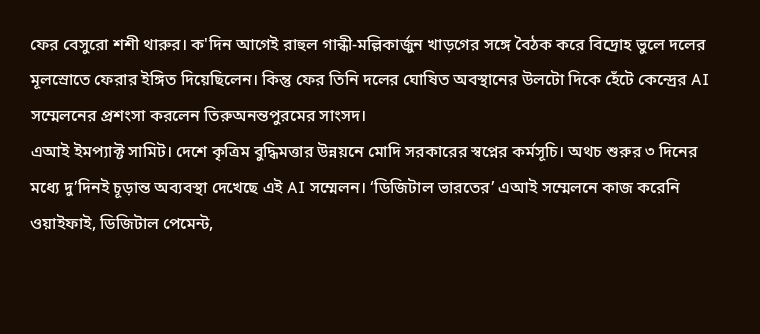ফের বেসুরো শশী থারুর। ক'দিন আগেই রাহুল গান্ধী-মল্লিকার্জুন খাড়গের সঙ্গে বৈঠক করে বিদ্রোহ ভুলে দলের মূলস্রোতে ফেরার ইঙ্গিত দিয়েছিলেন। কিন্তু ফের তিনি দলের ঘোষিত অবস্থানের উলটো দিকে হেঁটে কেন্দ্রের AI সম্মেলনের প্রশংসা করলেন তিরুঅনন্তপুরমের সাংসদ।
এআই ইমপ্যাক্ট সামিট। দেশে কৃত্রিম বুদ্ধিমত্তার উন্নয়নে মোদি সরকারের স্বপ্নের কর্মসূচি। অথচ শুরুর ৩ দিনের মধ্যে দু’দিনই চূড়ান্ত অব্যবস্থা দেখেছে এই AI সম্মেলন। ‘ডিজিটাল ভারতের’ এআই সম্মেলনে কাজ করেনি ওয়াইফাই, ডিজিটাল পেমেন্ট,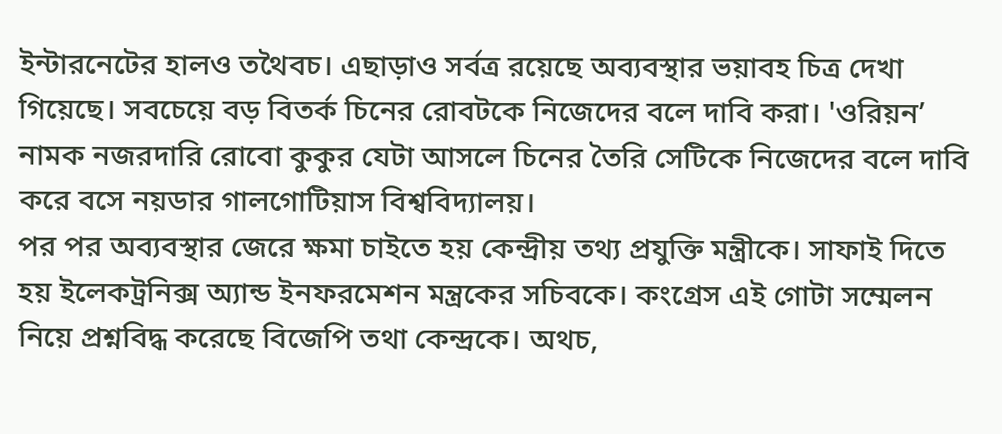ইন্টারনেটের হালও তথৈবচ। এছাড়াও সর্বত্র রয়েছে অব্যবস্থার ভয়াবহ চিত্র দেখা গিয়েছে। সবচেয়ে বড় বিতর্ক চিনের রোবটকে নিজেদের বলে দাবি করা। 'ওরিয়ন’ নামক নজরদারি রোবো কুকুর যেটা আসলে চিনের তৈরি সেটিকে নিজেদের বলে দাবি করে বসে নয়ডার গালগোটিয়াস বিশ্ববিদ্যালয়।
পর পর অব্যবস্থার জেরে ক্ষমা চাইতে হয় কেন্দ্রীয় তথ্য প্রযুক্তি মন্ত্রীকে। সাফাই দিতে হয় ইলেকট্রনিক্স অ্যান্ড ইনফরমেশন মন্ত্রকের সচিবকে। কংগ্রেস এই গোটা সম্মেলন নিয়ে প্রশ্নবিদ্ধ করেছে বিজেপি তথা কেন্দ্রকে। অথচ,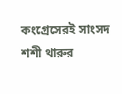কংগ্রেসেরই সাংসদ শশী থারুর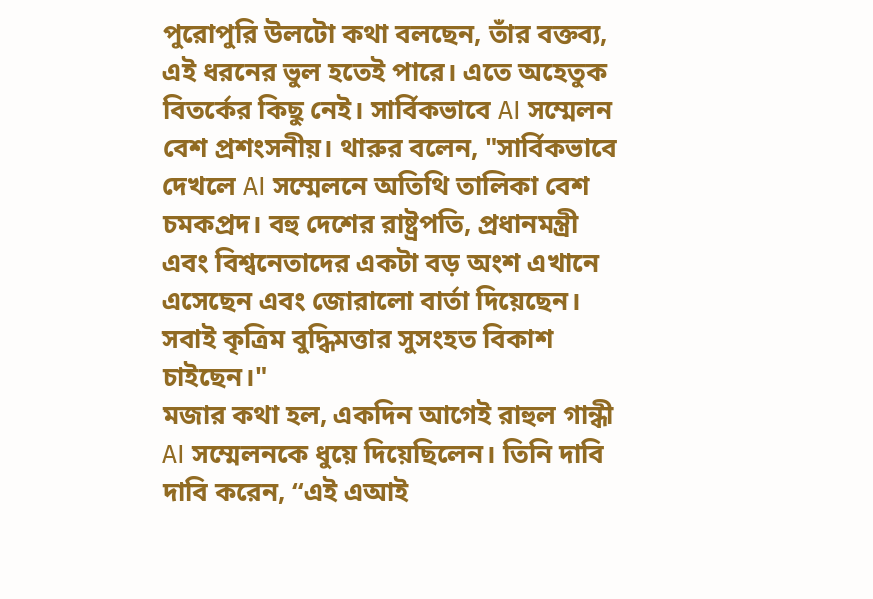পুরোপুরি উলটো কথা বলছেন, তাঁর বক্তব্য, এই ধরনের ভুল হতেই পারে। এতে অহেতুক বিতর্কের কিছু নেই। সার্বিকভাবে AI সম্মেলন বেশ প্রশংসনীয়। থারুর বলেন, "সার্বিকভাবে দেখলে AI সম্মেলনে অতিথি তালিকা বেশ চমকপ্রদ। বহু দেশের রাষ্ট্রপতি, প্রধানমন্ত্রী এবং বিশ্বনেতাদের একটা বড় অংশ এখানে এসেছেন এবং জোরালো বার্তা দিয়েছেন। সবাই কৃত্রিম বুদ্ধিমত্তার সুসংহত বিকাশ চাইছেন।"
মজার কথা হল, একদিন আগেই রাহুল গান্ধী AI সম্মেলনকে ধুয়ে দিয়েছিলেন। তিনি দাবি দাবি করেন, “এই এআই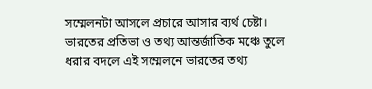সম্মেলনটা আসলে প্রচারে আসার ব্যর্থ চেষ্টা। ভারতের প্রতিভা ও তথ্য আন্তর্জাতিক মঞ্চে তুলে ধরার বদলে এই সম্মেলনে ভারতের তথ্য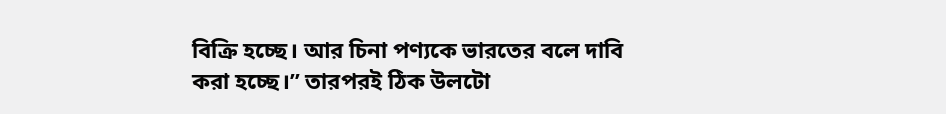বিক্রি হচ্ছে। আর চিনা পণ্যকে ভারতের বলে দাবি করা হচ্ছে।” তারপরই ঠিক উলটো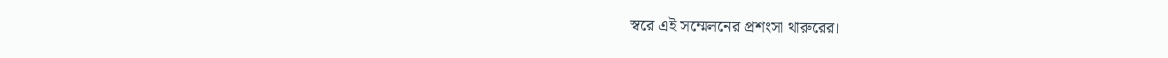স্বরে এই সম্মেলনের প্রশংসা থারুরের।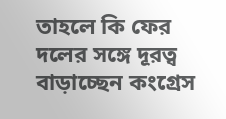তাহলে কি ফের দলের সঙ্গে দূরত্ব বাড়াচ্ছেন কংগ্রেস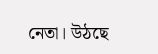নেতা। উঠছে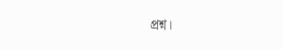প্রশ্ন।